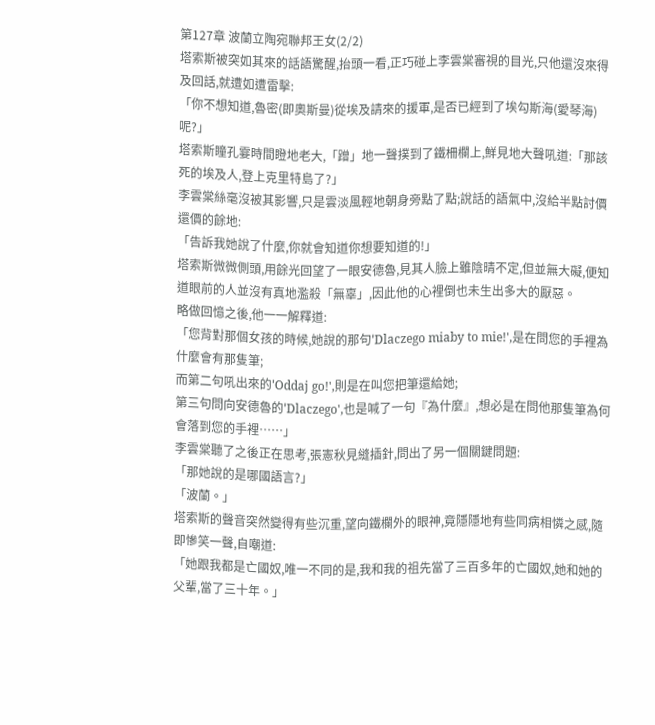第127章 波蘭立陶宛聯邦王女(2/2)
塔索斯被突如其來的話語驚醒,抬頭一看,正巧碰上李雲棠審視的目光,只他還沒來得及回話,就遭如遭雷擊:
「你不想知道,魯密(即奧斯曼)從埃及請來的援軍,是否已經到了埃勾斯海(愛琴海)呢?」
塔索斯瞳孔霎時間瞪地老大,「蹭」地一聲撲到了鐵柵欄上,鮮見地大聲吼道:「那該死的埃及人,登上克里特島了?」
李雲棠絲毫沒被其影響,只是雲淡風輕地朝身旁點了點;說話的語氣中,沒給半點討價還價的餘地:
「告訴我她說了什麼,你就會知道你想要知道的!」
塔索斯微微側頭,用餘光回望了一眼安德魯,見其人臉上雖陰晴不定,但並無大礙,便知道眼前的人並沒有真地濫殺「無辜」,因此他的心裡倒也未生出多大的厭惡。
略做回憶之後,他一一解釋道:
「您背對那個女孩的時候,她說的那句'Dlaczego miaby to mie!',是在問您的手裡為什麼會有那隻筆;
而第二句吼出來的'Oddaj go!',則是在叫您把筆還給她;
第三句問向安德魯的'Dlaczego',也是喊了一句『為什麼』,想必是在問他那隻筆為何會落到您的手裡……」
李雲棠聽了之後正在思考,張憲秋見縫插針,問出了另一個關鍵問題:
「那她說的是哪國語言?」
「波蘭。」
塔索斯的聲音突然變得有些沉重,望向鐵欄外的眼神,竟隱隱地有些同病相憐之感,隨即慘笑一聲,自嘲道:
「她跟我都是亡國奴,唯一不同的是,我和我的祖先當了三百多年的亡國奴,她和她的父輩,當了三十年。」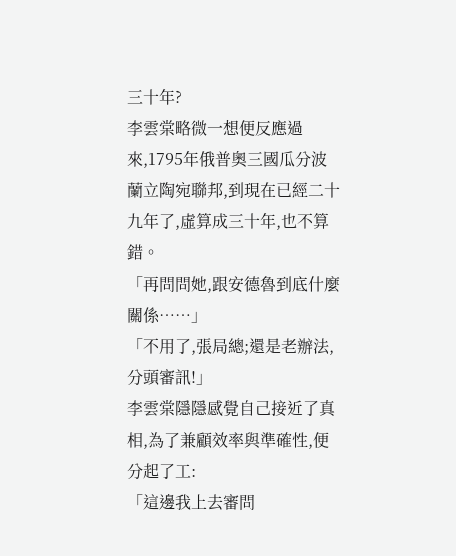三十年?
李雲棠略微一想便反應過來,1795年俄普奧三國瓜分波蘭立陶宛聯邦,到現在已經二十九年了,虛算成三十年,也不算錯。
「再問問她,跟安德魯到底什麼關係……」
「不用了,張局總;還是老辦法,分頭審訊!」
李雲棠隱隱感覺自己接近了真相,為了兼顧效率與準確性,便分起了工:
「這邊我上去審問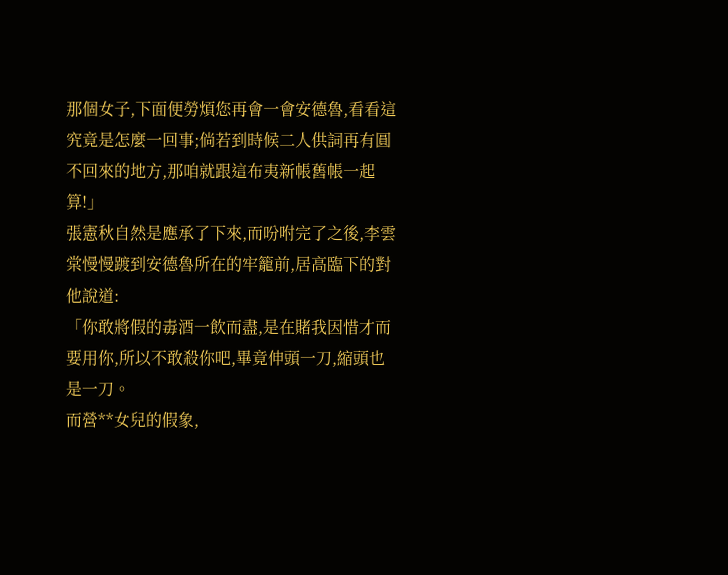那個女子,下面便勞煩您再會一會安德魯,看看這究竟是怎麼一回事;倘若到時候二人供詞再有圓不回來的地方,那咱就跟這布夷新帳舊帳一起算!」
張憲秋自然是應承了下來,而吩咐完了之後,李雲棠慢慢踱到安德魯所在的牢籠前,居高臨下的對他說道:
「你敢將假的毒酒一飲而盡,是在賭我因惜才而要用你,所以不敢殺你吧,畢竟伸頭一刀,縮頭也是一刀。
而營**女兒的假象,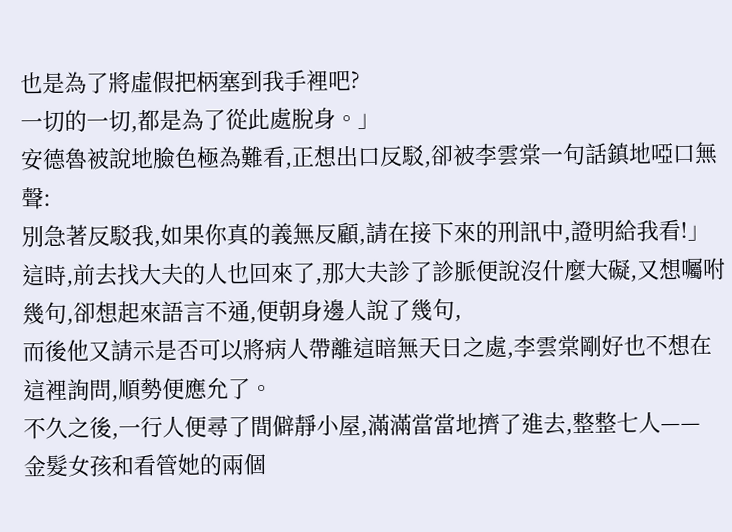也是為了將虛假把柄塞到我手裡吧?
一切的一切,都是為了從此處脫身。」
安德魯被說地臉色極為難看,正想出口反駁,卻被李雲棠一句話鎮地啞口無聲:
別急著反駁我,如果你真的義無反顧,請在接下來的刑訊中,證明給我看!」
這時,前去找大夫的人也回來了,那大夫診了診脈便說沒什麼大礙,又想囑咐幾句,卻想起來語言不通,便朝身邊人說了幾句,
而後他又請示是否可以將病人帶離這暗無天日之處,李雲棠剛好也不想在這裡詢問,順勢便應允了。
不久之後,一行人便尋了間僻靜小屋,滿滿當當地擠了進去,整整七人——
金髮女孩和看管她的兩個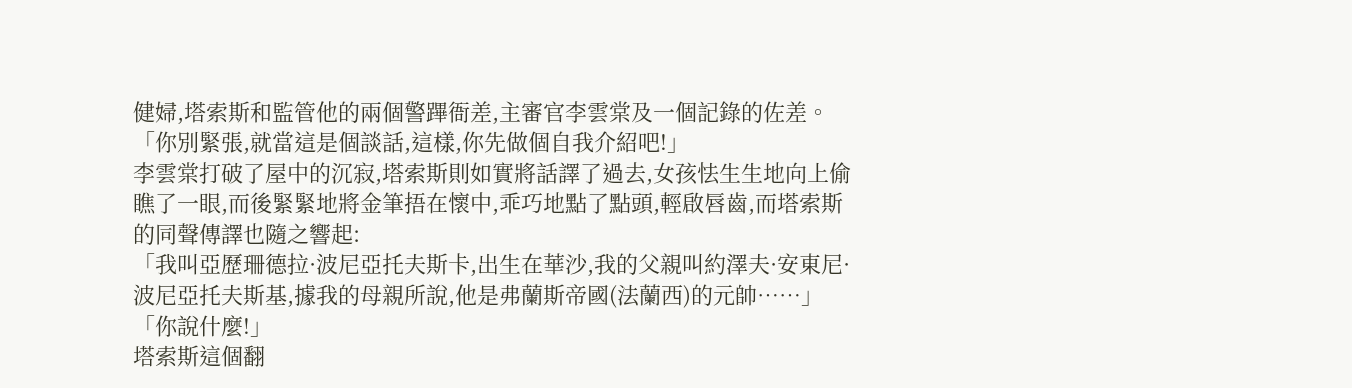健婦,塔索斯和監管他的兩個警蹕衙差,主審官李雲棠及一個記錄的佐差。
「你別緊張,就當這是個談話,這樣,你先做個自我介紹吧!」
李雲棠打破了屋中的沉寂,塔索斯則如實將話譯了過去,女孩怯生生地向上偷瞧了一眼,而後緊緊地將金筆捂在懷中,乖巧地點了點頭,輕啟唇齒,而塔索斯的同聲傳譯也隨之響起:
「我叫亞歷珊德拉·波尼亞托夫斯卡,出生在華沙,我的父親叫約澤夫·安東尼·波尼亞托夫斯基,據我的母親所說,他是弗蘭斯帝國(法蘭西)的元帥……」
「你說什麼!」
塔索斯這個翻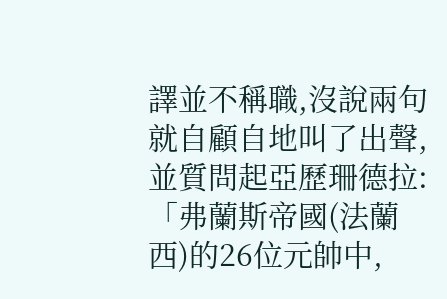譯並不稱職,沒說兩句就自顧自地叫了出聲,並質問起亞歷珊德拉:
「弗蘭斯帝國(法蘭西)的26位元帥中,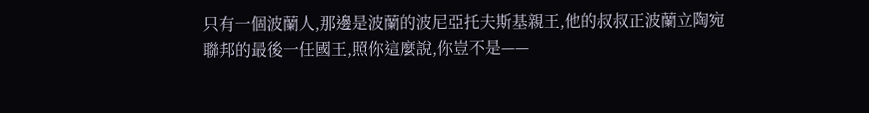只有一個波蘭人,那邊是波蘭的波尼亞托夫斯基親王,他的叔叔正波蘭立陶宛聯邦的最後一任國王,照你這麼說,你豈不是——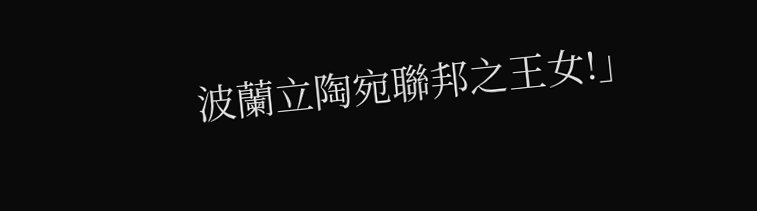波蘭立陶宛聯邦之王女!」